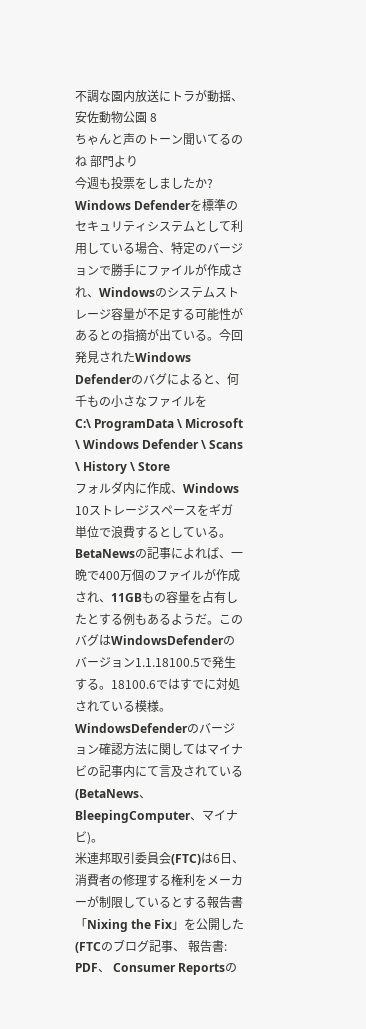不調な園内放送にトラが動揺、安佐動物公園 8
ちゃんと声のトーン聞いてるのね 部門より
今週も投票をしましたか?
Windows Defenderを標準のセキュリティシステムとして利用している場合、特定のバージョンで勝手にファイルが作成され、Windowsのシステムストレージ容量が不足する可能性があるとの指摘が出ている。今回発見されたWindows Defenderのバグによると、何千もの小さなファイルを
C:\ ProgramData \ Microsoft \ Windows Defender \ Scans \ History \ Store
フォルダ内に作成、Windows 10ストレージスペースをギガ単位で浪費するとしている。BetaNewsの記事によれば、一晩で400万個のファイルが作成され、11GBもの容量を占有したとする例もあるようだ。このバグはWindowsDefenderのバージョン1.1.18100.5で発生する。18100.6ではすでに対処されている模様。WindowsDefenderのバージョン確認方法に関してはマイナビの記事内にて言及されている(BetaNews、BleepingComputer、マイナビ)。
米連邦取引委員会(FTC)は6日、消費者の修理する権利をメーカーが制限しているとする報告書「Nixing the Fix」を公開した(FTCのブログ記事、 報告書: PDF、 Consumer Reportsの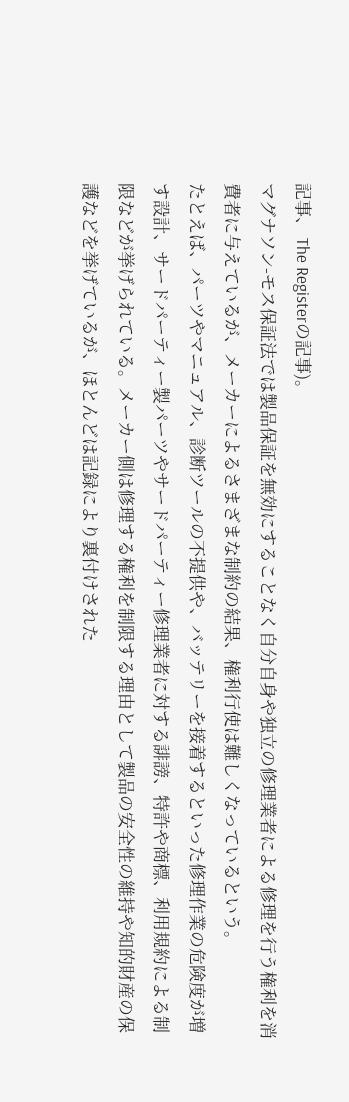記事、 The Registerの記事)。
マグナソン-モス保証法では製品保証を無効にすることなく自分自身や独立の修理業者による修理を行う権利を消費者に与えているが、メーカーによるさまざまな制約の結果、権利行使は難しくなっているという。
たとえば、パーツやマニュアル、診断ツールの不提供や、バッテリーを接着するといった修理作業の危険度が増す設計、サードパーティー製パーツやサードパーティー修理業者に対する誹謗、特許や商標、利用規約による制限などが挙げられている。メーカー側は修理する権利を制限する理由として製品の安全性の維持や知的財産の保護などを挙げているが、ほとんどは記録により裏付けされた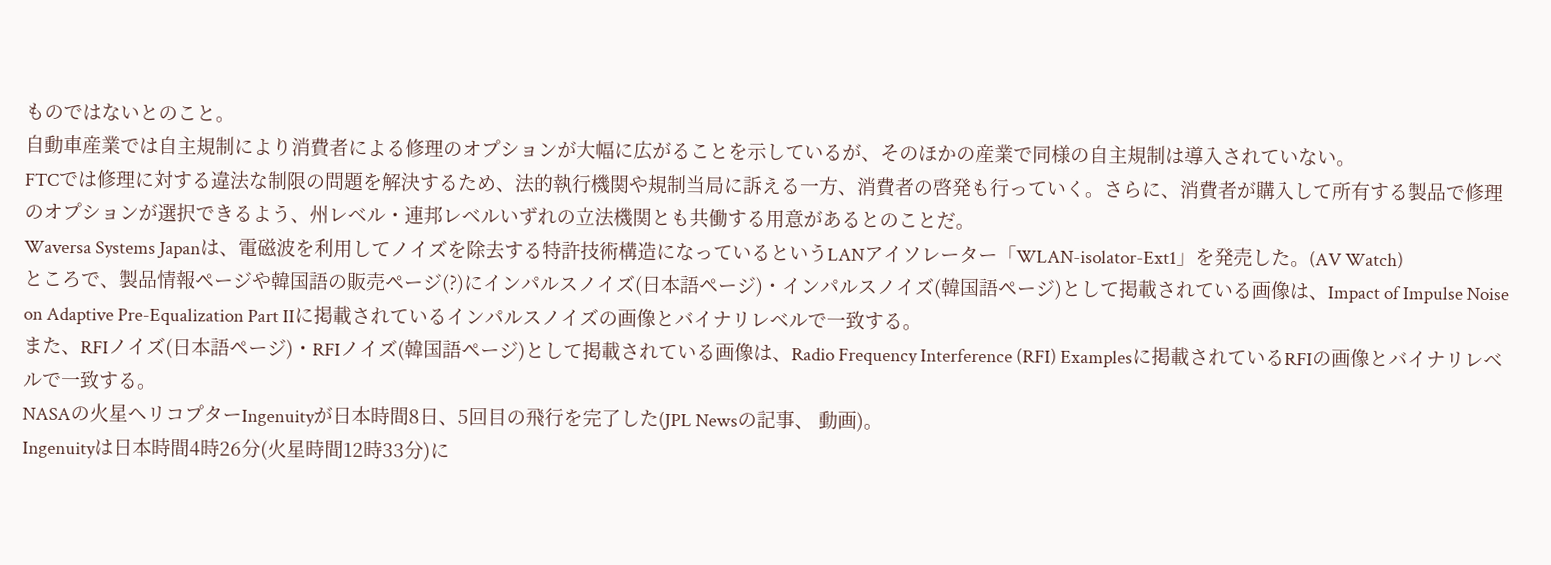ものではないとのこと。
自動車産業では自主規制により消費者による修理のオプションが大幅に広がることを示しているが、そのほかの産業で同様の自主規制は導入されていない。
FTCでは修理に対する違法な制限の問題を解決するため、法的執行機関や規制当局に訴える一方、消費者の啓発も行っていく。さらに、消費者が購入して所有する製品で修理のオプションが選択できるよう、州レベル・連邦レベルいずれの立法機関とも共働する用意があるとのことだ。
Waversa Systems Japanは、電磁波を利用してノイズを除去する特許技術構造になっているというLANアイソレーター「WLAN-isolator-Ext1」を発売した。(AV Watch)
ところで、製品情報ページや韓国語の販売ページ(?)にインパルスノイズ(日本語ページ)・インパルスノイズ(韓国語ページ)として掲載されている画像は、Impact of Impulse Noise on Adaptive Pre-Equalization Part IIに掲載されているインパルスノイズの画像とバイナリレベルで一致する。
また、RFIノイズ(日本語ページ)・RFIノイズ(韓国語ページ)として掲載されている画像は、Radio Frequency Interference (RFI) Examplesに掲載されているRFIの画像とバイナリレベルで一致する。
NASAの火星ヘリコプターIngenuityが日本時間8日、5回目の飛行を完了した(JPL Newsの記事、 動画)。
Ingenuityは日本時間4時26分(火星時間12時33分)に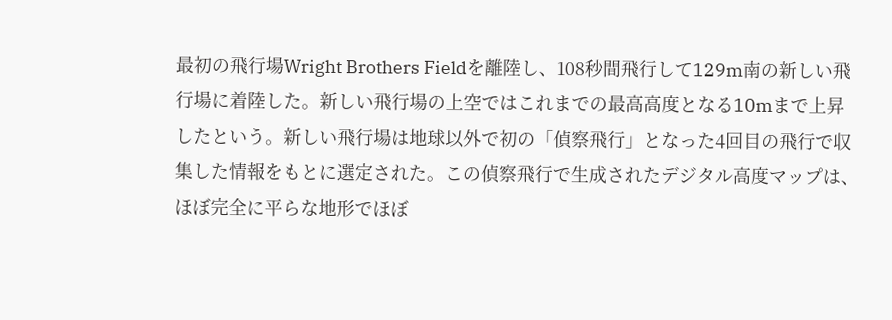最初の飛行場Wright Brothers Fieldを離陸し、108秒間飛行して129m南の新しい飛行場に着陸した。新しい飛行場の上空ではこれまでの最高高度となる10mまで上昇したという。新しい飛行場は地球以外で初の「偵察飛行」となった4回目の飛行で収集した情報をもとに選定された。この偵察飛行で生成されたデジタル高度マップは、ほぼ完全に平らな地形でほぼ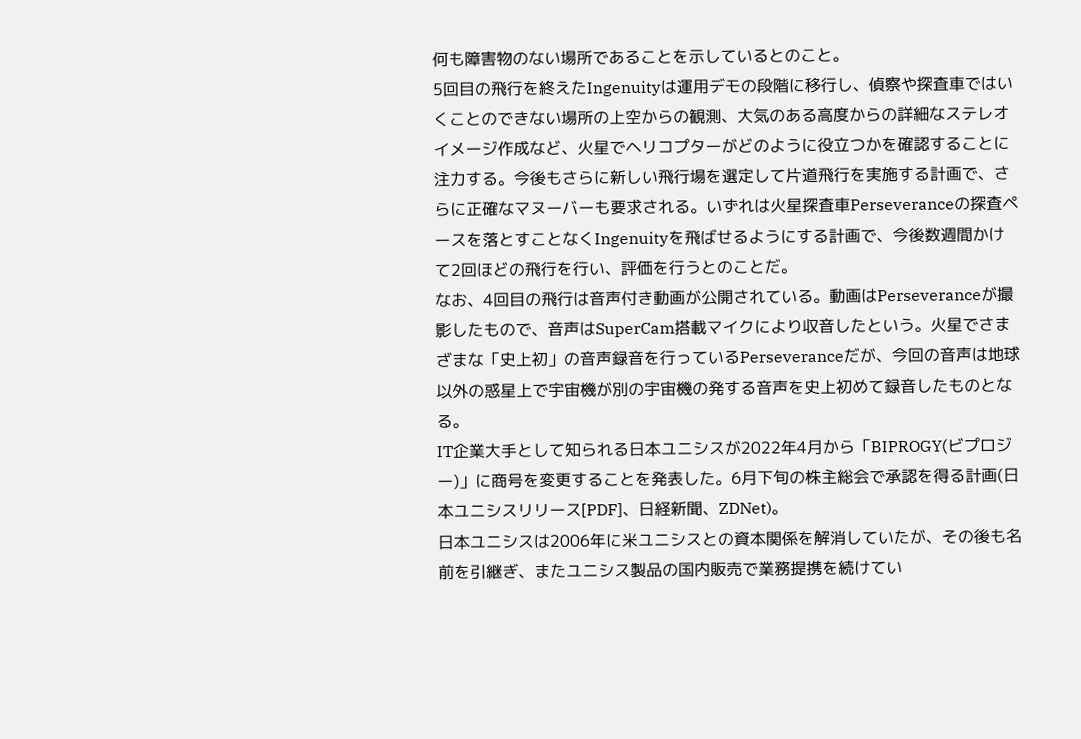何も障害物のない場所であることを示しているとのこと。
5回目の飛行を終えたIngenuityは運用デモの段階に移行し、偵察や探査車ではいくことのできない場所の上空からの観測、大気のある高度からの詳細なステレオイメージ作成など、火星でヘリコプターがどのように役立つかを確認することに注力する。今後もさらに新しい飛行場を選定して片道飛行を実施する計画で、さらに正確なマヌーバーも要求される。いずれは火星探査車Perseveranceの探査ペースを落とすことなくIngenuityを飛ばせるようにする計画で、今後数週間かけて2回ほどの飛行を行い、評価を行うとのことだ。
なお、4回目の飛行は音声付き動画が公開されている。動画はPerseveranceが撮影したもので、音声はSuperCam搭載マイクにより収音したという。火星でさまざまな「史上初」の音声録音を行っているPerseveranceだが、今回の音声は地球以外の惑星上で宇宙機が別の宇宙機の発する音声を史上初めて録音したものとなる。
IT企業大手として知られる日本ユニシスが2022年4月から「BIPROGY(ビプロジー)」に商号を変更することを発表した。6月下旬の株主総会で承認を得る計画(日本ユニシスリリース[PDF]、日経新聞、ZDNet)。
日本ユニシスは2006年に米ユニシスとの資本関係を解消していたが、その後も名前を引継ぎ、またユニシス製品の国内販売で業務提携を続けてい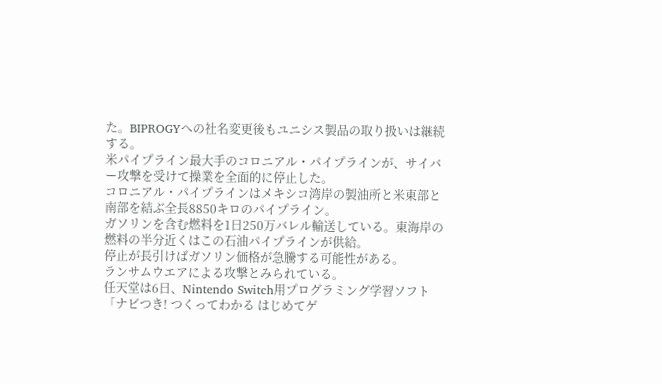た。BIPROGYへの社名変更後もユニシス製品の取り扱いは継続する。
米パイプライン最大手のコロニアル・パイプラインが、サイバー攻撃を受けて操業を全面的に停止した。
コロニアル・パイプラインはメキシコ湾岸の製油所と米東部と南部を結ぶ全長8850キロのパイプライン。
ガソリンを含む燃料を1日250万バレル輸送している。東海岸の燃料の半分近くはこの石油パイプラインが供給。
停止が長引けばガソリン価格が急騰する可能性がある。
ランサムウエアによる攻撃とみられている。
任天堂は6日、Nintendo Switch用プログラミング学習ソフト「ナビつき! つくってわかる はじめてゲ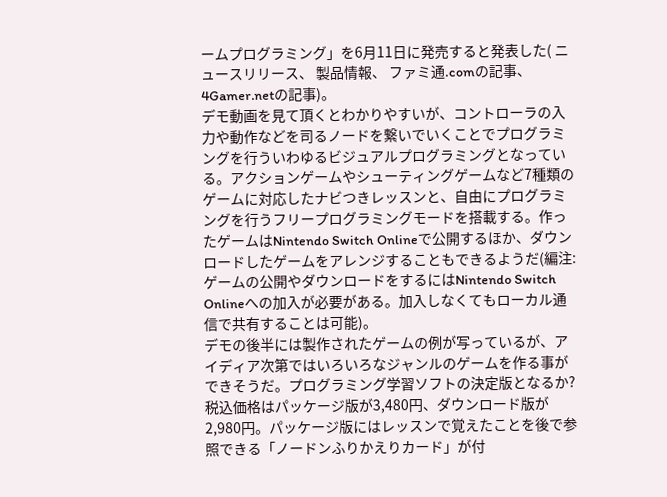ームプログラミング」を6月11日に発売すると発表した( ニュースリリース、 製品情報、 ファミ通.comの記事、 4Gamer.netの記事)。
デモ動画を見て頂くとわかりやすいが、コントローラの入力や動作などを司るノードを繋いでいくことでプログラミングを行ういわゆるビジュアルプログラミングとなっている。アクションゲームやシューティングゲームなど7種類のゲームに対応したナビつきレッスンと、自由にプログラミングを行うフリープログラミングモードを搭載する。作ったゲームはNintendo Switch Onlineで公開するほか、ダウンロードしたゲームをアレンジすることもできるようだ(編注: ゲームの公開やダウンロードをするにはNintendo Switch Onlineへの加入が必要がある。加入しなくてもローカル通信で共有することは可能)。
デモの後半には製作されたゲームの例が写っているが、アイディア次第ではいろいろなジャンルのゲームを作る事ができそうだ。プログラミング学習ソフトの決定版となるか?
税込価格はパッケージ版が3,480円、ダウンロード版が2,980円。パッケージ版にはレッスンで覚えたことを後で参照できる「ノードンふりかえりカード」が付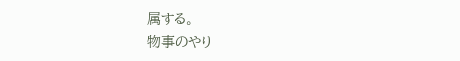属する。
物事のやり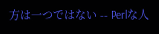方は一つではない -- Perlな人